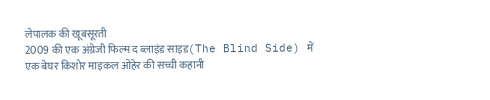लेपालक की खूबसूरती
2009 की एक अंग्रेजी फिल्म द ब्लाइंड साइड(The Blind Side) में एक बेघर किशोर माइकल ओहेर की सच्ची कहानी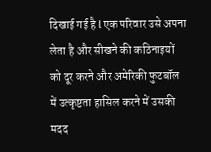दिखाई गई है l एक परिवार उसे अपना लेता है और सीखने की कठिनाइयों को दूर करने और अमेरिकी फुटबॉल में उत्कृष्टता हासिल करने में उसकी मदद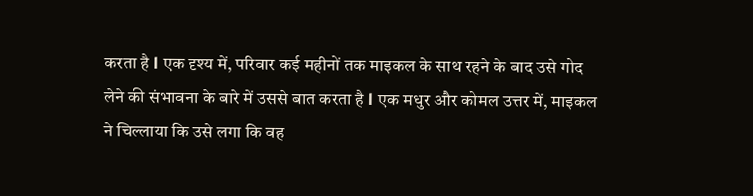करता है l एक दृश्य में, परिवार कई महीनों तक माइकल के साथ रहने के बाद उसे गोद लेने की संभावना के बारे में उससे बात करता है l एक मधुर और कोमल उत्तर में, माइकल ने चिल्लाया कि उसे लगा कि वह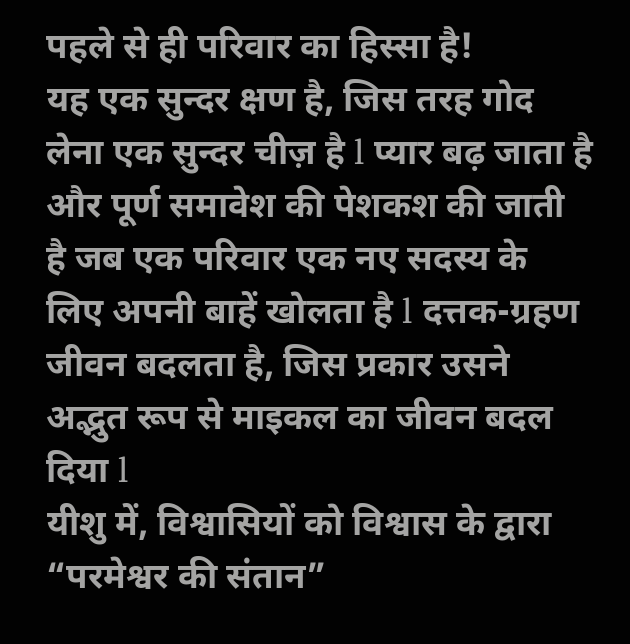पहले से ही परिवार का हिस्सा है!
यह एक सुन्दर क्षण है, जिस तरह गोद लेना एक सुन्दर चीज़ है l प्यार बढ़ जाता है और पूर्ण समावेश की पेशकश की जाती है जब एक परिवार एक नए सदस्य के लिए अपनी बाहें खोलता है l दत्तक-ग्रहण जीवन बदलता है, जिस प्रकार उसने अद्भुत रूप से माइकल का जीवन बदल दिया l
यीशु में, विश्वासियों को विश्वास के द्वारा “परमेश्वर की संतान”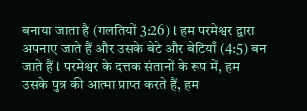बनाया जाता है (गलतियों 3:26) l हम परमेश्वर द्वारा अपनाए जाते हैं और उसके बेटे और बेटियाँ (4:5) बन जाते हैं l परमेश्वर के दत्तक संतानों के रूप में, हम उसके पुत्र की आत्मा प्राप्त करते हैं, हम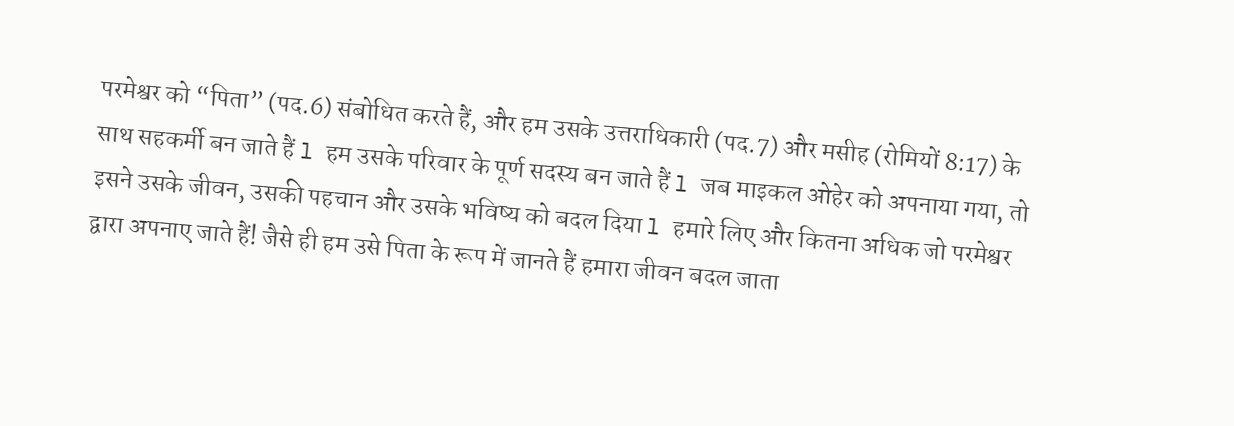परमेश्वर को “पिता” (पद.6) संबोधित करते हैं, और हम उसके उत्तराधिकारी (पद.7) और मसीह (रोमियों 8:17) के साथ सहकर्मी बन जाते हैं l हम उसके परिवार के पूर्ण सदस्य बन जाते हैं l जब माइकल ओहेर को अपनाया गया, तो इसने उसके जीवन, उसकी पहचान और उसके भविष्य को बदल दिया l हमारे लिए और कितना अधिक जो परमेश्वर द्वारा अपनाए जाते हैं! जैसे ही हम उसे पिता के रूप में जानते हैं हमारा जीवन बदल जाता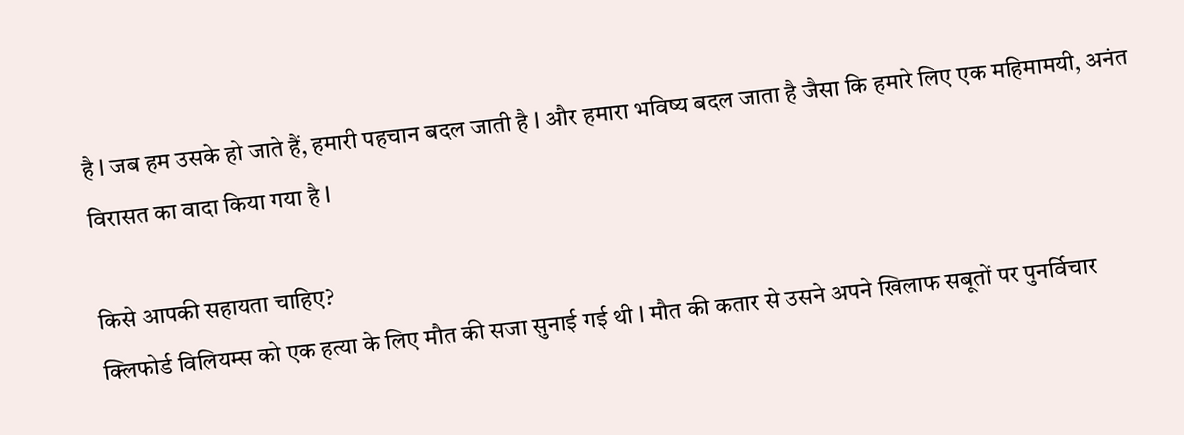है l जब हम उसके हो जाते हैं, हमारी पहचान बदल जाती है l और हमारा भविष्य बदल जाता है जैसा कि हमारे लिए एक महिमामयी, अनंत विरासत का वादा किया गया है l

किसे आपकी सहायता चाहिए?
क्लिफोर्ड विलियम्स को एक हत्या के लिए मौत की सजा सुनाई गई थी l मौत की कतार से उसने अपने खिलाफ सबूतों पर पुनर्विचार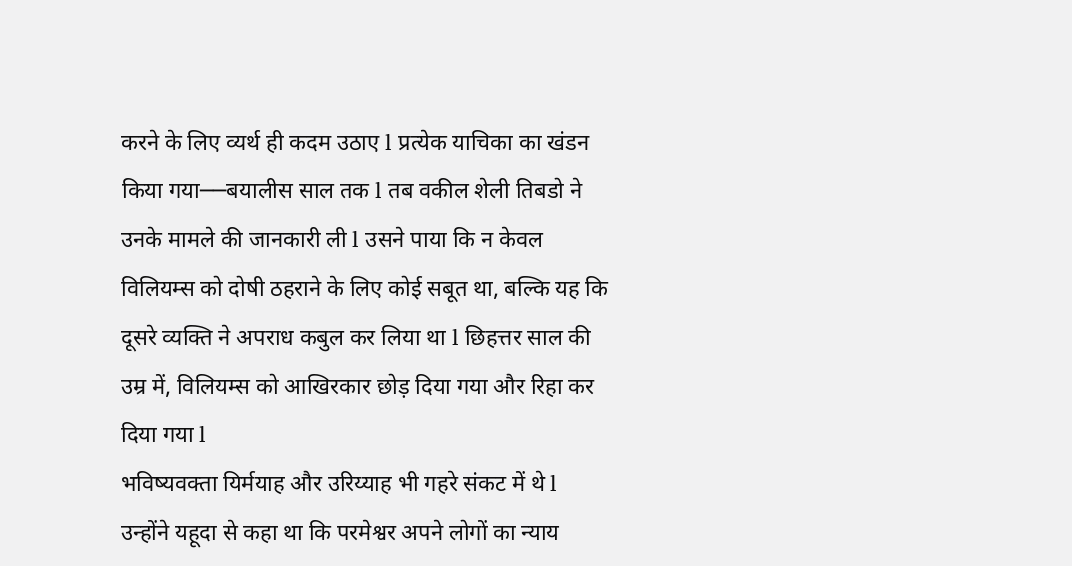करने के लिए व्यर्थ ही कदम उठाए l प्रत्येक याचिका का खंडन किया गया──बयालीस साल तक l तब वकील शेली तिबडो ने उनके मामले की जानकारी ली l उसने पाया कि न केवल विलियम्स को दोषी ठहराने के लिए कोई सबूत था, बल्कि यह कि दूसरे व्यक्ति ने अपराध कबुल कर लिया था l छिहत्तर साल की उम्र में, विलियम्स को आखिरकार छोड़ दिया गया और रिहा कर दिया गया l
भविष्यवक्ता यिर्मयाह और उरिय्याह भी गहरे संकट में थे l उन्होंने यहूदा से कहा था कि परमेश्वर अपने लोगों का न्याय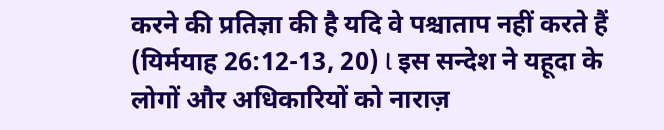करने की प्रतिज्ञा की है यदि वे पश्चाताप नहीं करते हैं (यिर्मयाह 26:12-13, 20) l इस सन्देश ने यहूदा के लोगों और अधिकारियों को नाराज़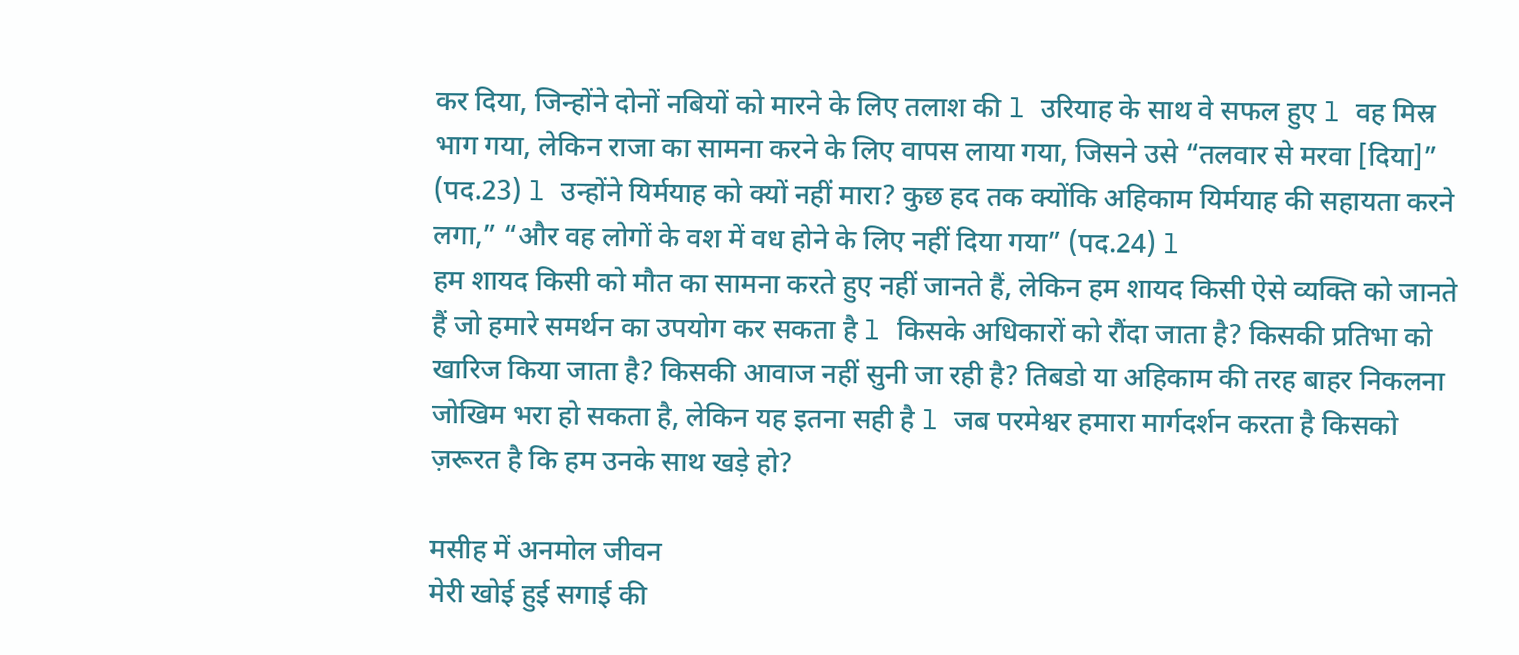कर दिया, जिन्होंने दोनों नबियों को मारने के लिए तलाश की l उरियाह के साथ वे सफल हुए l वह मिस्र भाग गया, लेकिन राजा का सामना करने के लिए वापस लाया गया, जिसने उसे “तलवार से मरवा [दिया]” (पद.23) l उन्होंने यिर्मयाह को क्यों नहीं मारा? कुछ हद तक क्योंकि अहिकाम यिर्मयाह की सहायता करने लगा,” “और वह लोगों के वश में वध होने के लिए नहीं दिया गया” (पद.24) l
हम शायद किसी को मौत का सामना करते हुए नहीं जानते हैं, लेकिन हम शायद किसी ऐसे व्यक्ति को जानते हैं जो हमारे समर्थन का उपयोग कर सकता है l किसके अधिकारों को रौंदा जाता है? किसकी प्रतिभा को खारिज किया जाता है? किसकी आवाज नहीं सुनी जा रही है? तिबडो या अहिकाम की तरह बाहर निकलना जोखिम भरा हो सकता है, लेकिन यह इतना सही है l जब परमेश्वर हमारा मार्गदर्शन करता है किसको ज़रूरत है कि हम उनके साथ खड़े हो?

मसीह में अनमोल जीवन
मेरी खोई हुई सगाई की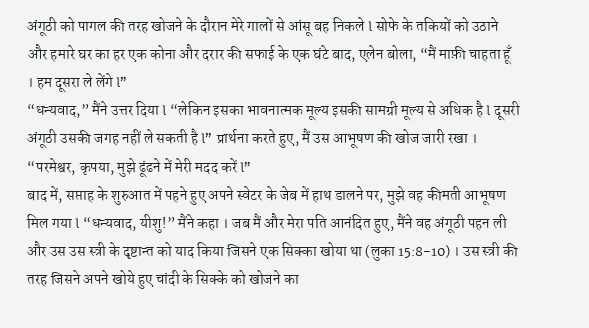अंगूठी को पागल की तरह खोजने के दौरान मेरे गालों से आंसू बह निकले l सोफे के तकियों को उठाने और हमारे घर का हर एक कोना और दरार की सफाई के एक घंटे बाद, एलेन बोला, “मैं माफ़ी चाहता हूँ । हम दूसरा ले लेंगे l”
“धन्यवाद,” मैंने उत्तर दिया l “लेकिन इसका भावनात्मक मूल्य इसकी सामग्री मूल्य से अधिक है l दूसरी अंगूठी उसकी जगह नहीं ले सकती है l” प्रार्थना करते हुए, मैं उस आभूषण की खोज जारी रखा । “परमेश्वर, कृपया, मुझे ढूंढने में मेरी मदद करें l”
बाद में, सप्ताह के शुरुआत में पहने हुए अपने स्वेटर के जेब में हाथ डालने पर, मुझे वह कीमती आभूषण मिल गया l “धन्यवाद, यीशु!” मैंने कहा । जब मैं और मेरा पति आनंदित हुए, मैंने वह अंगूठी पहन ली और उस उस स्त्री के दृष्टान्त को याद किया जिसने एक सिक्का खोया था (लुका 15:8-10) । उस स्त्री की तरह जिसने अपने खोये हुए चांदी के सिक्के को खोजने का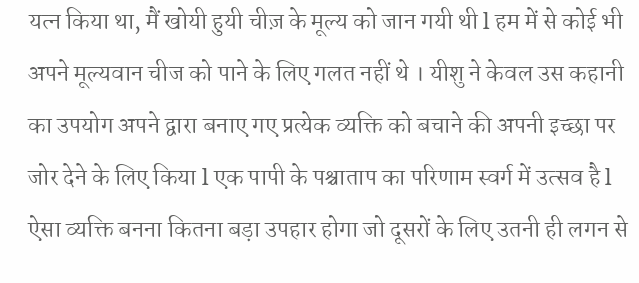यत्न किया था, मैं खोयी हुयी चीज़ के मूल्य को जान गयी थी l हम में से कोई भी अपने मूल्यवान चीज को पाने के लिए गलत नहीं थे । यीशु ने केवल उस कहानी का उपयोग अपने द्वारा बनाए गए प्रत्येक व्यक्ति को बचाने की अपनी इच्छा पर जोर देने के लिए किया l एक पापी के पश्चाताप का परिणाम स्वर्ग में उत्सव है l
ऐसा व्यक्ति बनना कितना बड़ा उपहार होगा जो दूसरों के लिए उतनी ही लगन से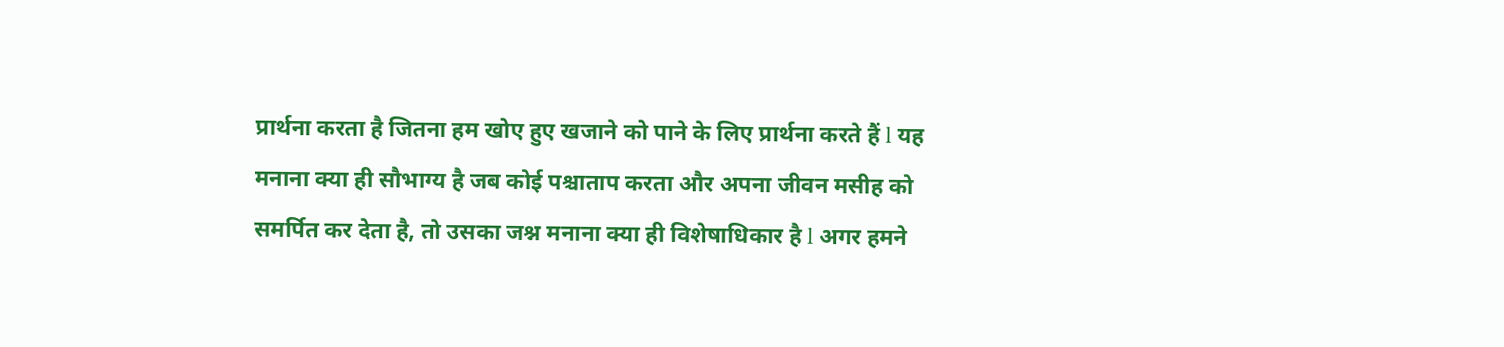प्रार्थना करता है जितना हम खोए हुए खजाने को पाने के लिए प्रार्थना करते हैं l यह मनाना क्या ही सौभाग्य है जब कोई पश्चाताप करता और अपना जीवन मसीह को समर्पित कर देता है, तो उसका जश्न मनाना क्या ही विशेषाधिकार है l अगर हमने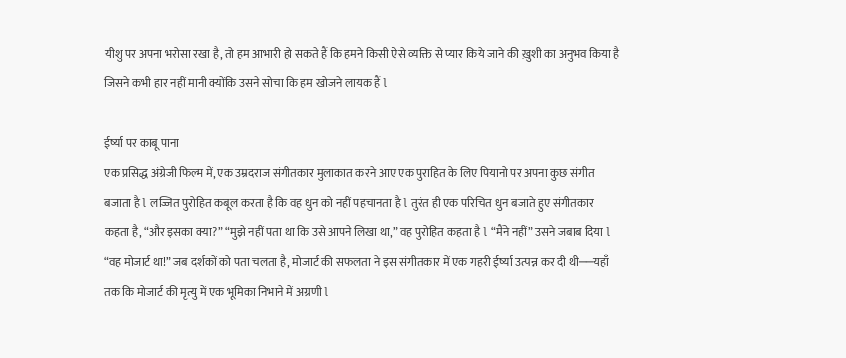यीशु पर अपना भरोसा रखा है, तो हम आभारी हो सकते हैं कि हमने किसी ऐसे व्यक्ति से प्यार किये जाने की ख़ुशी का अनुभव किया है जिसने कभी हार नहीं मानी क्योंकि उसने सोचा कि हम खोजने लायक हैं l

ईर्ष्या पर काबू पाना
एक प्रसिद्ध अंग्रेजी फिल्म में, एक उम्रदराज संगीतकार मुलाकात करने आए एक पुराहित के लिए पियानो पर अपना कुछ संगीत बजाता है l लज्जित पुरोहित कबूल करता है कि वह धुन को नहीं पहचानता है l तुरंत ही एक परिचित धुन बजाते हुए संगीतकार कहता है, “और इसका क्या?” “मुझे नहीं पता था कि उसे आपने लिखा था,” वह पुरोहित कहता है l “मैंने नहीं” उसने जबाब दिया l “वह मोजार्ट था!” जब दर्शकों को पता चलता है, मोजार्ट की सफलता ने इस संगीतकार में एक गहरी ईर्ष्या उत्पन्न कर दी थी──यहाँ तक कि मोजार्ट की मृत्यु में एक भूमिका निभाने में अग्रणी l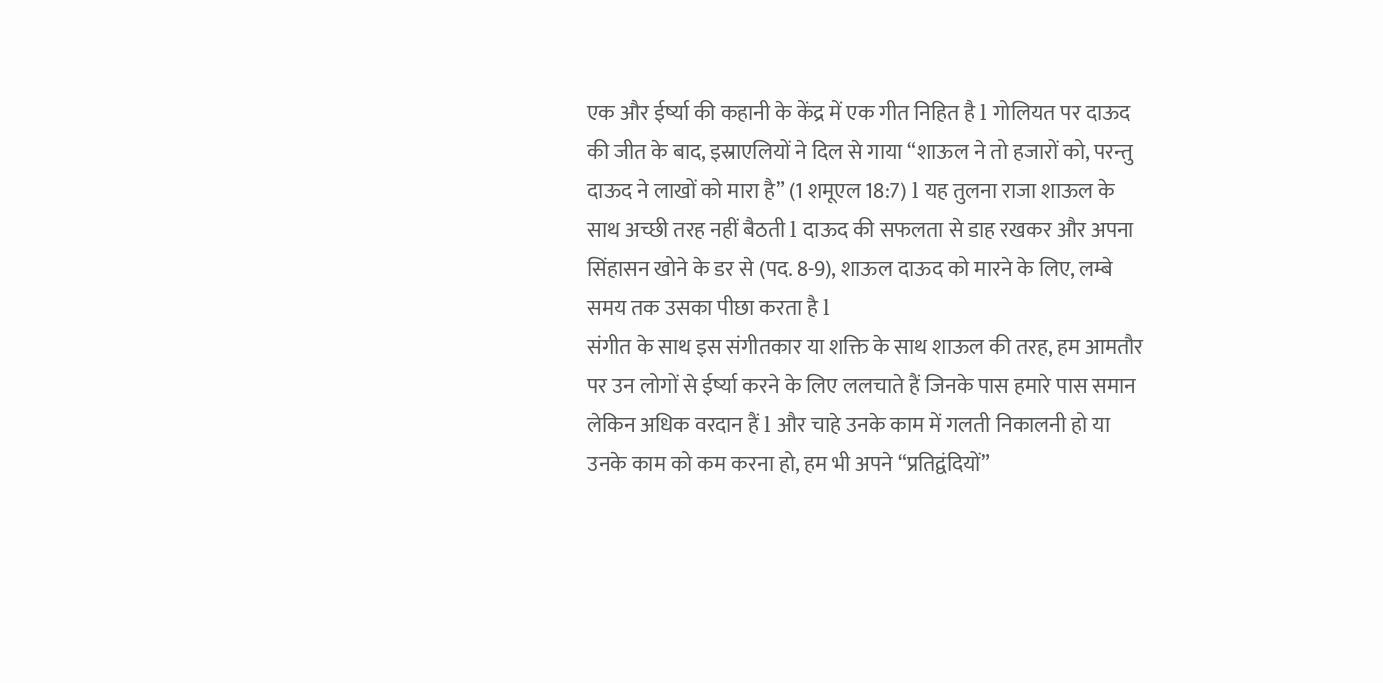एक और ईर्ष्या की कहानी के केंद्र में एक गीत निहित है l गोलियत पर दाऊद की जीत के बाद, इस्राएलियों ने दिल से गाया “शाऊल ने तो हजारों को, परन्तु दाऊद ने लाखों को मारा है” (1 शमूएल 18:7) l यह तुलना राजा शाऊल के साथ अच्छी तरह नहीं बैठती l दाऊद की सफलता से डाह रखकर और अपना सिंहासन खोने के डर से (पद. 8-9), शाऊल दाऊद को मारने के लिए, लम्बे समय तक उसका पीछा करता है l
संगीत के साथ इस संगीतकार या शक्ति के साथ शाऊल की तरह, हम आमतौर पर उन लोगों से ईर्ष्या करने के लिए ललचाते हैं जिनके पास हमारे पास समान लेकिन अधिक वरदान हैं l और चाहे उनके काम में गलती निकालनी हो या उनके काम को कम करना हो, हम भी अपने “प्रतिद्वंदियों”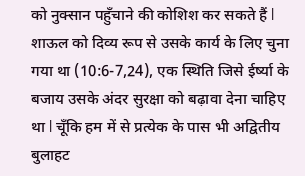को नुक्सान पहुँचाने की कोशिश कर सकते हैं l
शाऊल को दिव्य रूप से उसके कार्य के लिए चुना गया था (10:6-7,24), एक स्थिति जिसे ईर्ष्या के बजाय उसके अंदर सुरक्षा को बढ़ावा देना चाहिए था l चूँकि हम में से प्रत्येक के पास भी अद्वितीय बुलाहट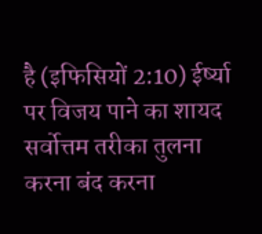है (इफिसियों 2:10) ईर्ष्या पर विजय पाने का शायद सर्वोत्तम तरीका तुलना करना बंद करना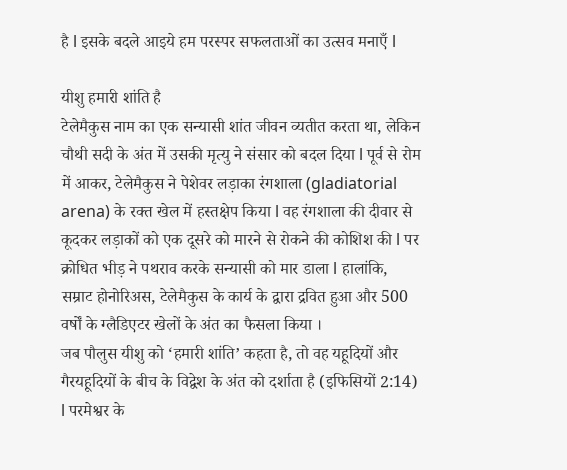है l इसके बदले आइये हम परस्पर सफलताओं का उत्सव मनाएँ l

यीशु हमारी शांति है
टेलेमैकुस नाम का एक सन्यासी शांत जीवन व्यतीत करता था, लेकिन चौथी सदी के अंत में उसकी मृत्यु ने संसार को बदल दिया l पूर्व से रोम में आकर, टेलेमैकुस ने पेशेवर लड़ाका रंगशाला (gladiatorial arena) के रक्त खेल में हस्तक्षेप किया l वह रंगशाला की दीवार से कूदकर लड़ाकों को एक दूसरे को मारने से रोकने की कोशिश की l पर क्रोधित भीड़ ने पथराव करके सन्यासी को मार डाला l हालांकि, सम्राट होनोरिअस, टेलेमैकुस के कार्य के द्वारा द्रवित हुआ और 500 वर्षों के ग्लैडिएटर खेलों के अंत का फैसला किया ।
जब पौलुस यीशु को ‘हमारी शांति’ कहता है, तो वह यहूदियों और गैरयहूदियों के बीच के विद्वेश के अंत को दर्शाता है (इफिसियों 2:14) l परमेश्वर के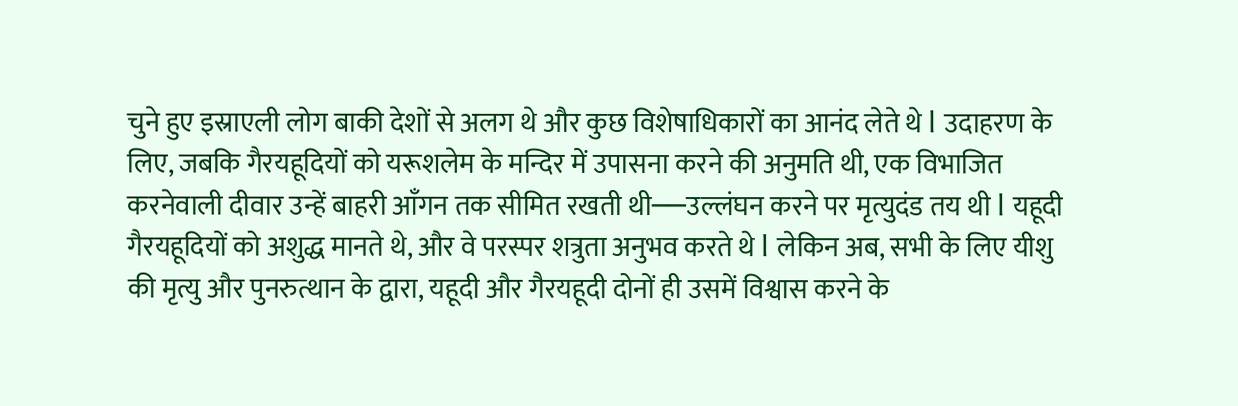चुने हुए इस्राएली लोग बाकी देशों से अलग थे और कुछ विशेषाधिकारों का आनंद लेते थे l उदाहरण के लिए, जबकि गैरयहूदियों को यरूशलेम के मन्दिर में उपासना करने की अनुमति थी, एक विभाजित करनेवाली दीवार उन्हें बाहरी आँगन तक सीमित रखती थी──उल्लंघन करने पर मृत्युदंड तय थी l यहूदी गैरयहूदियों को अशुद्ध मानते थे, और वे परस्पर शत्रुता अनुभव करते थे l लेकिन अब, सभी के लिए यीशु की मृत्यु और पुनरुत्थान के द्वारा, यहूदी और गैरयहूदी दोनों ही उसमें विश्वास करने के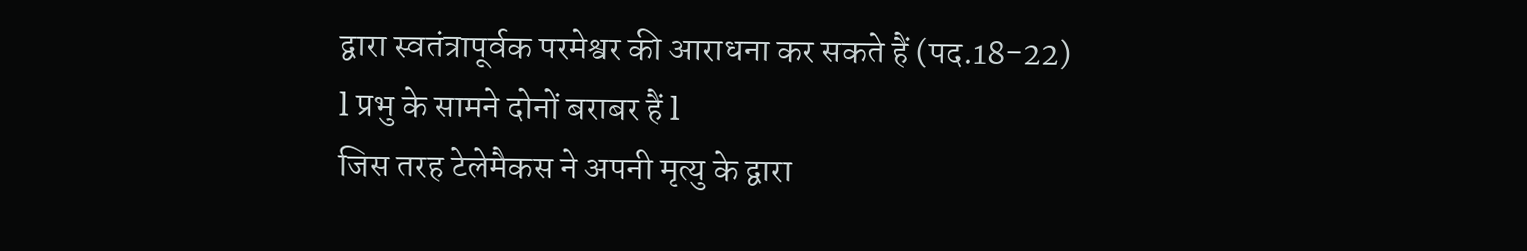द्वारा स्वतंत्रापूर्वक परमेश्वर की आराधना कर सकते हैं (पद.18-22) l प्रभु के सामने दोनों बराबर हैं l
जिस तरह टेलेमैकस ने अपनी मृत्यु के द्वारा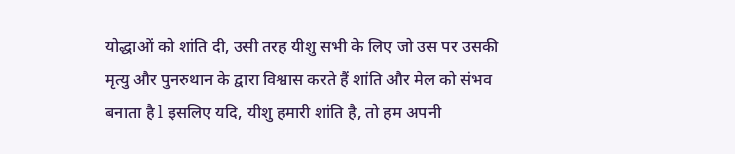योद्धाओं को शांति दी, उसी तरह यीशु सभी के लिए जो उस पर उसकी मृत्यु और पुनरुथान के द्वारा विश्वास करते हैं शांति और मेल को संभव बनाता है l इसलिए यदि, यीशु हमारी शांति है, तो हम अपनी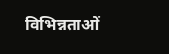विभिन्नताओं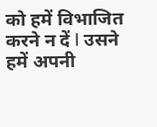को हमें विभाजित करने न दें l उसने हमें अपनी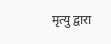मृत्यु द्वारा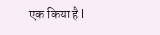एक किया है l